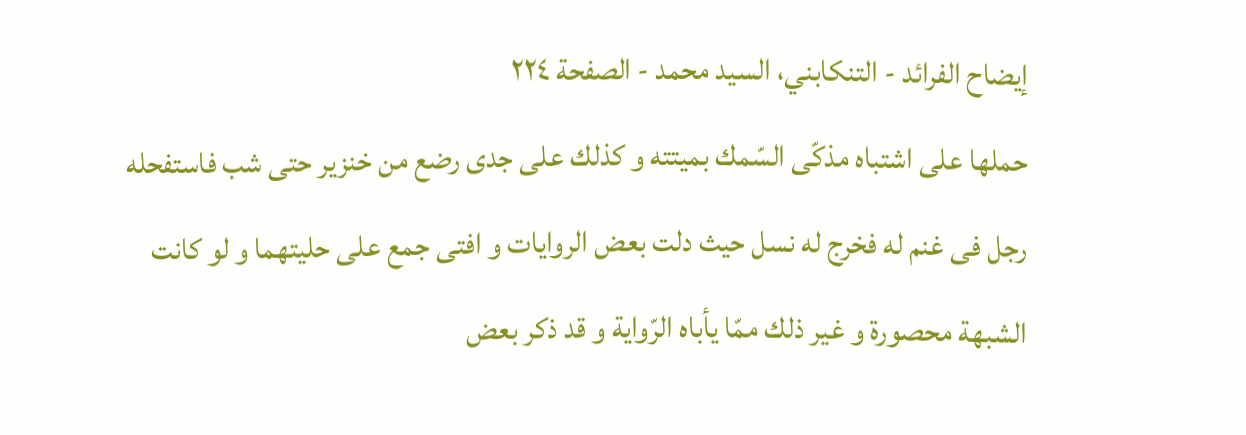إيضاح الفرائد - التنكابني، السيد محمد - الصفحة ٢٢٤
حملها على اشتباه مذكّى السّمك بميتته و كذلك على جدى رضع من خنزير حتى شب فاستفحله رجل فى غنم له فخرج له نسل حيث دلت بعض الروايات و افتى جمع على حليتهما و لو كانت الشبهة محصورة و غير ذلك ممّا يأباه الرّواية و قد ذكر بعض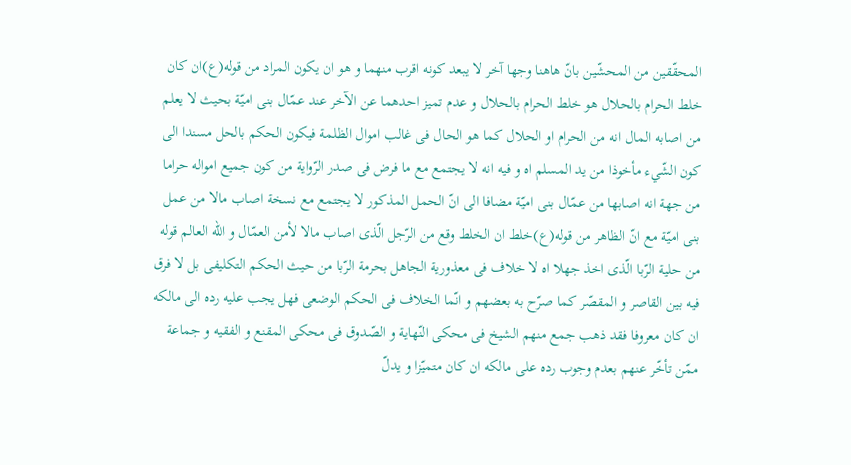المحقّقين من المحشّين بانّ هاهنا وجها آخر لا يبعد كونه اقرب منهما و هو ان يكون المراد من قوله(ع)ان كان خلط الحرام بالحلال هو خلط الحرام بالحلال و عدم تميز احدهما عن الآخر عند عمّال بنى اميّة بحيث لا يعلم من اصابه المال انه من الحرام او الحلال كما هو الحال فى غالب اموال الظلمة فيكون الحكم بالحل مسندا الى كون الشّيء مأخوذا من يد المسلم اه و فيه انه لا يجتمع مع ما فرض فى صدر الرّواية من كون جميع امواله حراما من جهة انه اصابها من عمّال بنى اميّة مضافا الى انّ الحمل المذكور لا يجتمع مع نسخة اصاب مالا من عمل بنى اميّة مع انّ الظاهر من قوله(ع)خلط ان الخلط وقع من الرّجل الّذى اصاب مالا لأمن العمّال و اللّه العالم قوله من حلية الرّبا الّذى اخذ جهلا اه لا خلاف فى معذورية الجاهل بحرمة الرّبا من حيث الحكم التكليفى بل لا فرق فيه بين القاصر و المقصّر كما صرّح به بعضهم و انّما الخلاف فى الحكم الوضعى فهل يجب عليه رده الى مالكه ان كان معروفا فقد ذهب جمع منهم الشيخ فى محكى النّهاية و الصّدوق فى محكى المقنع و الفقيه و جماعة ممّن تأخّر عنهم بعدم وجوب رده على مالكه ان كان متميّزا و يدلّ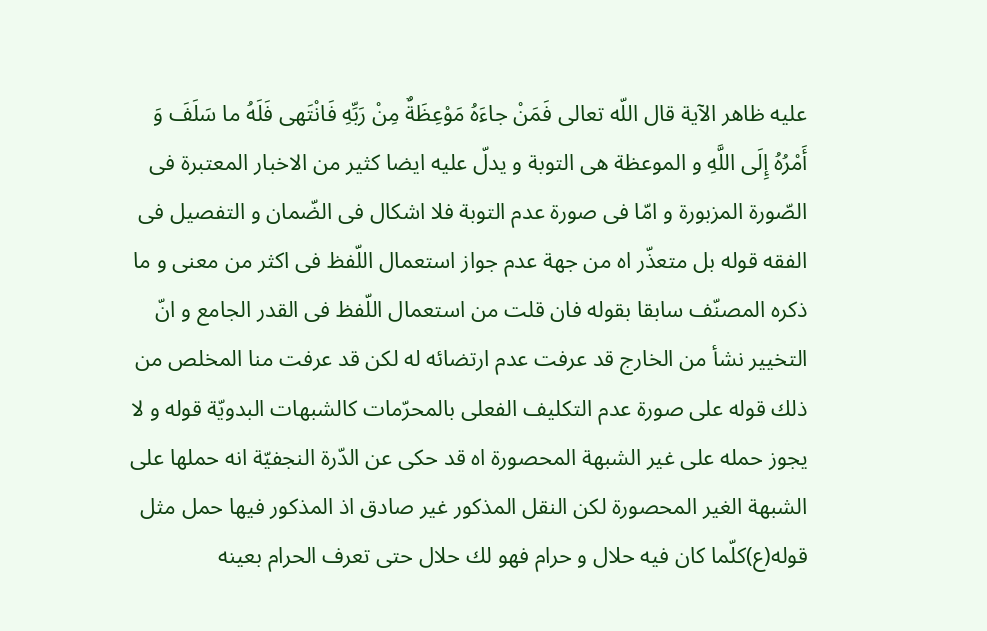عليه ظاهر الآية قال اللّه تعالى فَمَنْ جاءَهُ مَوْعِظَةٌ مِنْ رَبِّهِ فَانْتَهى فَلَهُ ما سَلَفَ وَ أَمْرُهُ إِلَى اللَّهِ و الموعظة هى التوبة و يدلّ عليه ايضا كثير من الاخبار المعتبرة فى الصّورة المزبورة و امّا فى صورة عدم التوبة فلا اشكال فى الضّمان و التفصيل فى الفقه قوله بل متعذّر اه من جهة عدم جواز استعمال اللّفظ فى اكثر من معنى و ما ذكره المصنّف سابقا بقوله فان قلت من استعمال اللّفظ فى القدر الجامع و انّ التخيير نشأ من الخارج قد عرفت عدم ارتضائه له لكن قد عرفت منا المخلص من ذلك قوله على صورة عدم التكليف الفعلى بالمحرّمات كالشبهات البدويّة قوله و لا يجوز حمله على غير الشبهة المحصورة اه قد حكى عن الدّرة النجفيّة انه حملها على الشبهة الغير المحصورة لكن النقل المذكور غير صادق اذ المذكور فيها حمل مثل قوله(ع)كلّما كان فيه حلال و حرام فهو لك حلال حتى تعرف الحرام بعينه